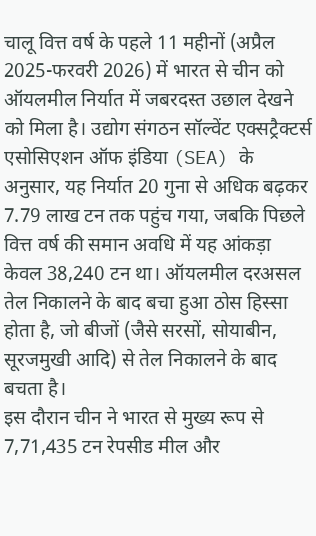चालू वित्त वर्ष के पहले 11 महीनों (अप्रैल 2025-फरवरी 2026) में भारत से चीन को ऑयलमील निर्यात में जबरदस्त उछाल देखने को मिला है। उद्योग संगठन सॉल्वेंट एक्सट्रैक्टर्स एसोसिएशन ऑफ इंडिया (SEA) के अनुसार, यह निर्यात 20 गुना से अधिक बढ़कर 7.79 लाख टन तक पहुंच गया, जबकि पिछले वित्त वर्ष की समान अवधि में यह आंकड़ा केवल 38,240 टन था। ऑयलमील दरअसल तेल निकालने के बाद बचा हुआ ठोस हिस्सा होता है, जो बीजों (जैसे सरसों, सोयाबीन, सूरजमुखी आदि) से तेल निकालने के बाद बचता है।
इस दौरान चीन ने भारत से मुख्य रूप से 7,71,435 टन रेपसीड मील और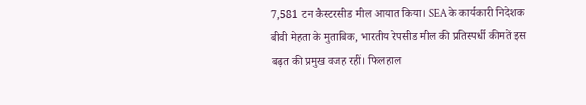7,581 टन कैस्टरसीड मील आयात किया। SEA के कार्यकारी निदेशक बीवी मेहता के मुताबिक, भारतीय रेपसीड मील की प्रतिस्पर्धी कीमतें इस बढ़त की प्रमुख वजह रहीं। फिलहाल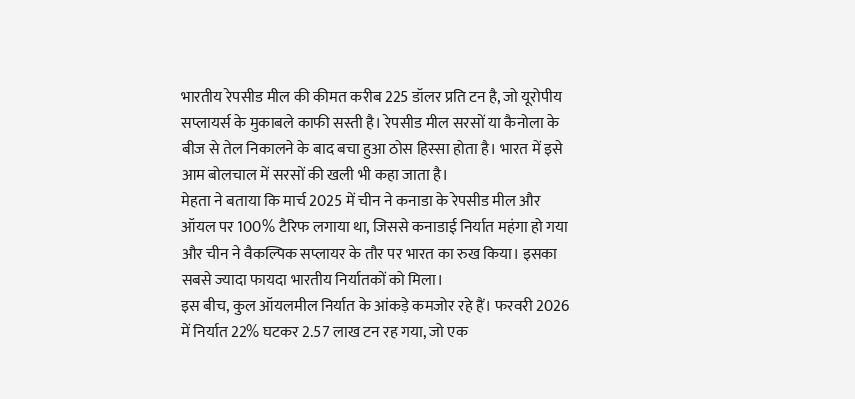भारतीय रेपसीड मील की कीमत करीब 225 डॉलर प्रति टन है, जो यूरोपीय सप्लायर्स के मुकाबले काफी सस्ती है। रेपसीड मील सरसों या कैनोला के बीज से तेल निकालने के बाद बचा हुआ ठोस हिस्सा होता है। भारत में इसे आम बोलचाल में सरसों की खली भी कहा जाता है।
मेहता ने बताया कि मार्च 2025 में चीन ने कनाडा के रेपसीड मील और ऑयल पर 100% टैरिफ लगाया था, जिससे कनाडाई निर्यात महंगा हो गया और चीन ने वैकल्पिक सप्लायर के तौर पर भारत का रुख किया। इसका सबसे ज्यादा फायदा भारतीय निर्यातकों को मिला।
इस बीच, कुल ऑयलमील निर्यात के आंकड़े कमजोर रहे हैं। फरवरी 2026 में निर्यात 22% घटकर 2.57 लाख टन रह गया, जो एक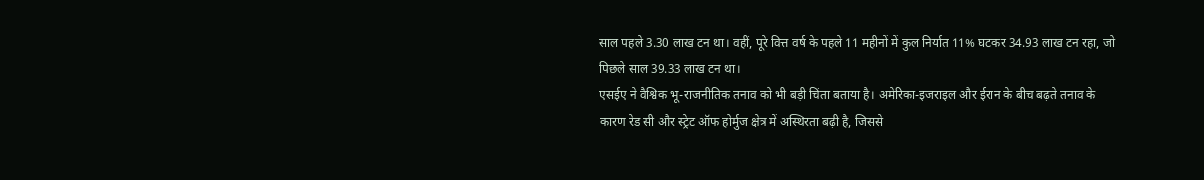साल पहले 3.30 लाख टन था। वहीं, पूरे वित्त वर्ष के पहले 11 महीनों में कुल निर्यात 11% घटकर 34.93 लाख टन रहा, जो पिछले साल 39.33 लाख टन था।
एसईए ने वैश्विक भू-राजनीतिक तनाव को भी बड़ी चिंता बताया है। अमेरिका-इजराइल और ईरान के बीच बढ़ते तनाव के कारण रेड सी और स्ट्रेट ऑफ होर्मुज क्षेत्र में अस्थिरता बढ़ी है, जिससे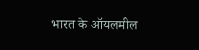भारत के ऑयलमील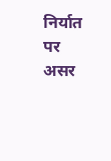निर्यात पर असर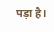पड़ा है।